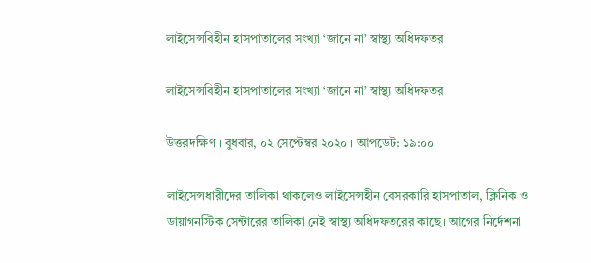লাইসেন্সবিহীন হাসপাতালের সংখ্যা ‘জানে না’ স্বাস্থ্য অধিদফতর

লাইসেন্সবিহীন হাসপাতালের সংখ্যা ‘জানে না’ স্বাস্থ্য অধিদফতর

উত্তরদক্ষিণ । বুধবার, ০২ সেপ্টেম্বর ২০২০ । আপডেট: ১৯:০০

লাইসেন্সধারীদের তালিকা থাকলেও লাইসেন্সহীন বেসরকারি হাসপাতাল, ক্লিনিক ও ডায়াগনস্টিক সেন্টারের তালিকা নেই স্বাস্থ্য অধিদফতরের কাছে। আগের নির্দেশনা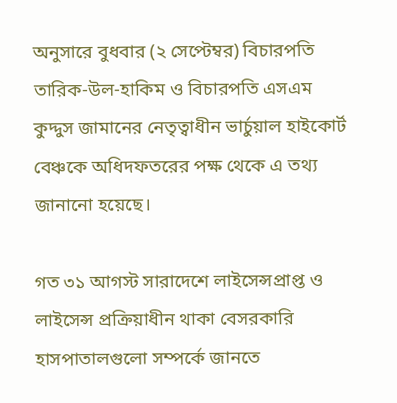অনুসারে বুধবার (২ সেপ্টেম্বর) বিচারপতি তারিক-উল-হাকিম ও বিচারপতি এসএম কুদ্দুস জামানের নেতৃত্বাধীন ভার্চুয়াল হাইকোর্ট বেঞ্চকে অধিদফতরের পক্ষ থেকে এ তথ্য জানানো হয়েছে।

গত ৩১ আগস্ট সারাদেশে লাইসেন্সপ্রাপ্ত ও লাইসেন্স প্রক্রিয়াধীন থাকা বেসরকারি হাসপাতালগুলো সম্পর্কে জানতে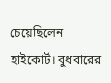চেয়েছিলেন হাইকোর্ট। বুধবারের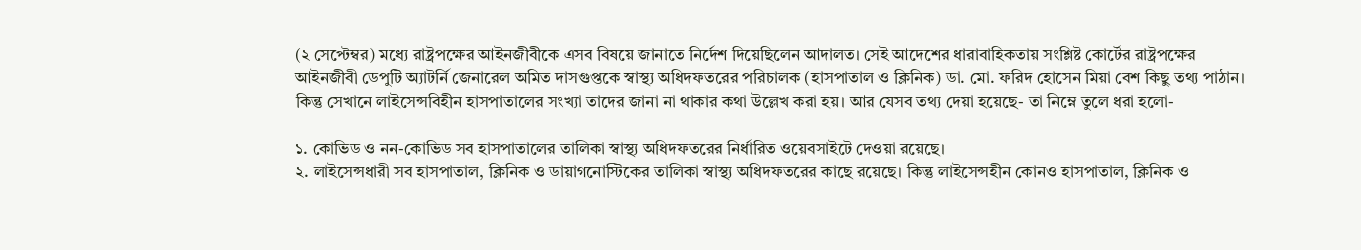(২ সেপ্টেম্বর) মধ্যে রাষ্ট্রপক্ষের আইনজীবীকে এসব বিষয়ে জানাতে নির্দেশ দিয়েছিলেন আদালত। সেই আদেশের ধারাবাহিকতায় সংশ্লিষ্ট কোর্টের রাষ্ট্রপক্ষের আইনজীবী ডেপুটি অ্যাটর্নি জেনারেল অমিত দাসগুপ্তকে স্বাস্থ্য অধিদফতরের পরিচালক (হাসপাতাল ও ক্লিনিক) ডা. মো. ফরিদ হোসেন মিয়া বেশ কিছু তথ্য পাঠান। কিন্তু সেখানে লাইসেন্সবিহীন হাসপাতালের সংখ্যা তাদের জানা না থাকার কথা উল্লেখ করা হয়। আর যেসব তথ্য দেয়া হয়েছে- তা নিম্নে তুলে ধরা হলো-

১. কোভিড ও নন-কোভিড সব হাসপাতালের তালিকা স্বাস্থ্য অধিদফতরের নির্ধারিত ওয়েবসাইটে দেওয়া রয়েছে।
২. লাইসেন্সধারী সব হাসপাতাল, ক্লিনিক ও ডায়াগনোস্টিকের তালিকা স্বাস্থ্য অধিদফতরের কাছে রয়েছে। কিন্তু লাইসেন্সহীন কোনও হাসপাতাল, ক্লিনিক ও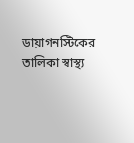ডায়াগনস্টিকের তালিকা স্বাস্থ্য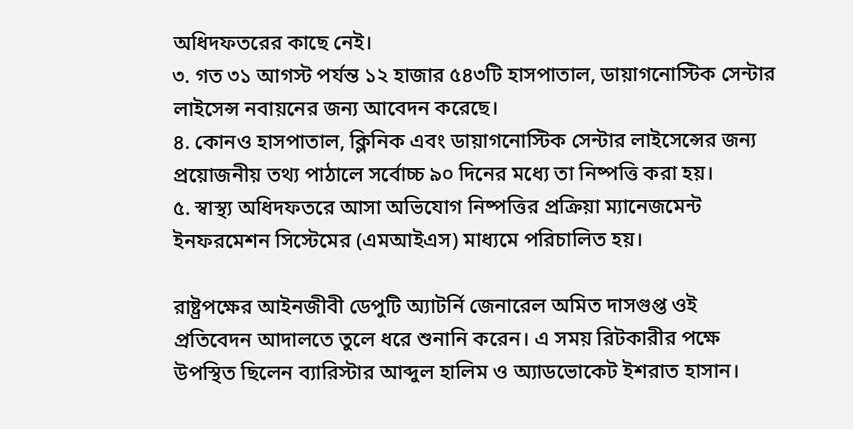অধিদফতরের কাছে নেই।
৩. গত ৩১ আগস্ট পর্যন্ত ১২ হাজার ৫৪৩টি হাসপাতাল, ডায়াগনোস্টিক সেন্টার লাইসেন্স নবায়নের জন্য আবেদন করেছে।
৪. কোনও হাসপাতাল, ক্লিনিক এবং ডায়াগনোস্টিক সেন্টার লাইসেন্সের জন্য প্রয়োজনীয় তথ্য পাঠালে সর্বোচ্চ ৯০ দিনের মধ্যে তা নিষ্পত্তি করা হয়।
৫. স্বাস্থ্য অধিদফতরে আসা অভিযোগ নিষ্পত্তির প্রক্রিয়া ম্যানেজমেন্ট ইনফরমেশন সিস্টেমের (এমআইএস) মাধ্যমে পরিচালিত হয়।

রাষ্ট্রপক্ষের আইনজীবী ডেপুটি অ্যাটর্নি জেনারেল অমিত দাসগুপ্ত ওই প্রতিবেদন আদালতে তুলে ধরে শুনানি করেন। এ সময় রিটকারীর পক্ষে উপস্থিত ছিলেন ব্যারিস্টার আব্দুল হালিম ও অ্যাডভোকেট ইশরাত হাসান।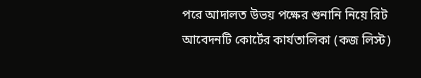পরে আদালত উভয় পক্ষের শুনানি নিয়ে রিট আবেদনটি কোর্টের কার্যতালিকা (কজ লিস্ট)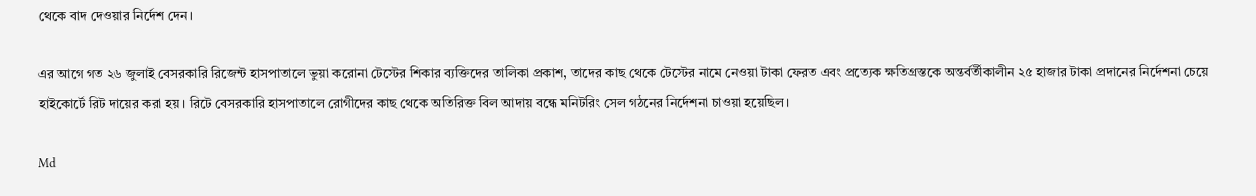থেকে বাদ দেওয়ার নির্দেশ দেন।

এর আগে গত ২৬ জুলাই বেসরকারি রিজেন্ট হাসপাতালে ভুয়া করোনা টেস্টের শিকার ব্যক্তিদের তালিকা প্রকাশ, তাদের কাছ থেকে টেস্টের নামে নেওয়া টাকা ফেরত এবং প্রত্যেক ক্ষতিগ্রস্তকে অন্তর্বর্তীকালীন ২৫ হাজার টাকা প্রদানের নির্দেশনা চেয়ে হাইকোর্টে রিট দায়ের করা হয়। রিটে বেসরকারি হাসপাতালে রোগীদের কাছ থেকে অতিরিক্ত বিল আদায় বন্ধে মনিটরিং সেল গঠনের নির্দেশনা চাওয়া হয়েছিল।

Md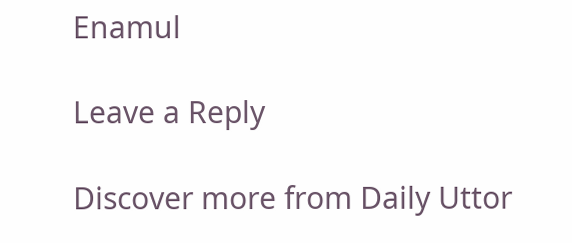Enamul

Leave a Reply

Discover more from Daily Uttor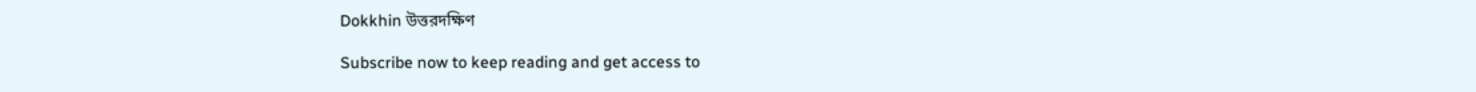Dokkhin উত্তরদক্ষিণ

Subscribe now to keep reading and get access to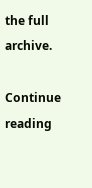the full archive.

Continue reading